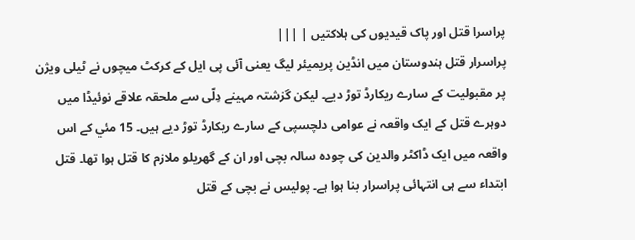پراسرا قتل اور پاک قیدیوں کی ہلاکتیں | |||
پراسرار قتل ہندوستان میں انڈین پریمیئر لیگ یعنی آئی پی ایل کے کرکٹ میچوں نے ٹیلی ويژن پر مقبولیت کے سارے ریکارڈ توڑ دیے۔ لیکن گزشتہ مہینے دِلّی سے ملحقہ علاقے نوئیڈا میں دوہرے قتل کے ایک واقعہ نے عوامی دلچسپی کے سارے ریکارڈ توڑ دیے ہيں۔ 15 مئي کے اس واقعہ میں ایک ڈاکٹر والدین کی چودہ سالہ بچی اور ان کے گھریلو ملازم کا قتل ہوا تھا۔ قتل ابتداء سے ہی انتہائی پراسرار بنا ہوا ہے۔ پولیس نے بچی کے قتل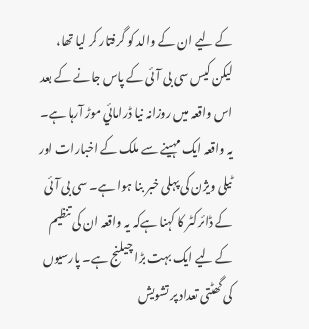کے لیے ان کے والد کو گرفتار کر لیا تھا، لیکن کیس سی بی آئی کے پاس جانے کے بعد اس واقعہ میں روزانہ نیا ڈرامائي موڑ آرہا ہے۔ یہ واقعہ ایک مہینے سے ملک کے اخبارات اور ٹیلی ویژن کی پہلی خبر بنا ہوا ہے۔ سی بی آئی کے ڈائرکٹر کا کہنا ہےکہ یہ واقعہ ان کی تنظیم کے لیے ایک بہت بڑا چیلنج ہے۔ پارسیوں کی گھٹتی تعداد پر تشویش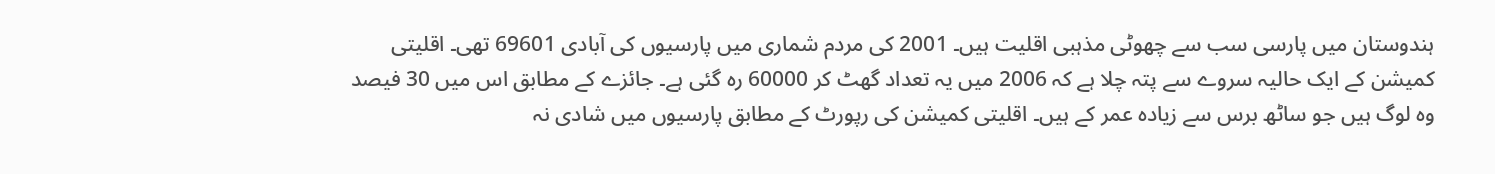ہندوستان میں پارسی سب سے چھوٹی مذہبی اقلیت ہيں۔ 2001 کی مردم شماری میں پارسیوں کی آبادی 69601 تھی۔ اقلیتی کمیشن کے ایک حالیہ سروے سے پتہ چلا ہے کہ 2006 میں یہ تعداد گھٹ کر 60000 رہ گئی ہے۔ جائزے کے مطابق اس میں 30 فیصد وہ لوگ ہیں جو ساٹھ برس سے زیادہ عمر کے ہيں۔ اقلیتی کمیشن کی رپورٹ کے مطابق پارسیوں میں شادی نہ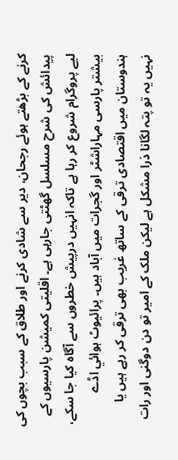کرنے کے بڑھتے ہوئے رجحان، دیر سے شادی کرنے اور طلاق کے سبب بچوں کی پیدائش کی شرح مسلسل گھٹتی جارہی ہے۔ اقلیتی کمیشن پارسیوں کے لیے پروگرام شروع کر رہا ہے تاکہ انہيں درپیش خطروں سے آگاہ کیا جا سکے، بیشتر پارسی مہاراشٹر اور گجرات میں آباد ہيں۔ پرائیوٹ ہوائي اڈے
ہندوستان میں اقتصادی ترقی کے ساتھ غریب بھی ترقی کر رہے ہیں یا نہیں یہ تو پتہ لگانا ذرا مشکل ہے لیکن ملک کے امیر تو دن دوگنی اور رات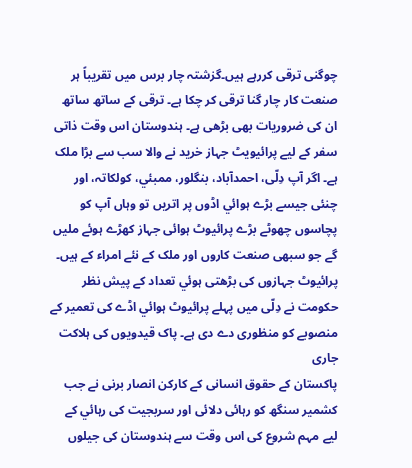چوگنی ترقی کررہے ہيں۔گزشتہ چار برس میں تقریباً ہر صنعت کار چار گنا ترقی کر چکا ہے۔ ترقی کے ساتھ ساتھ ان کی ضروریات بھی بڑھی ہے۔ ہندوستان اس وقت ذاتی سفر کے لیے پرائیویٹ جہاز خرید نے والا سب سے بڑا ملک ہے۔ اگر آپ دِلّی، احمدآباد، بنگلور، ممبئي، کولکاتہ، اور چنئی جیسے بڑے ہوائي اڈوں پر اتریں تو وہاں آپ کو پچاسوں چھوٹے بڑے پرائیوٹ ہوائی جہاز کھڑے ہوئے ملیں گے جو سبھی صنعت کاروں اور ملک کے نئے امراء کے ہيں۔ پرائیوٹ جہازوں کی بڑھتی ہوئي تعداد کے پیش نظر حکومت نے دِلّی میں پہلے پرائیوٹ ہوائي اڈے کی تعمیر کے منصوبے کو منظوری دے دی ہے۔ پاک قیدویوں کی ہلاکت جاری
پاکستان کے حقوق انسانی کے کارکن انصار برنی نے جب کشمیر سنگھ کو رہائی دلائی اور سربجیت کی رہائي کے لیے مہم شروع کی اس وقت سے ہندوستان کی جیلوں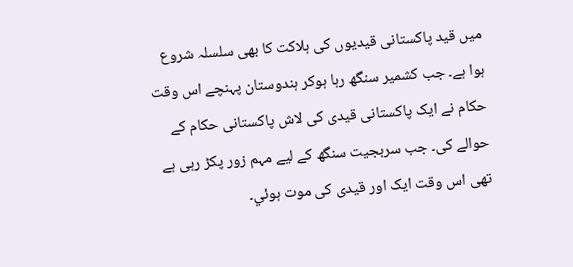میں قید پاکستانی قیدیوں کی ہلاکت کا بھی سلسلہ شروع ہوا ہے۔ جب کشمیر سنگھ رہا ہوکر ہندوستان پہنچے اس وقت حکام نے ایک پاکستانی قیدی کی لاش پاکستانی حکام کے حوالے کی۔ جب سربجیت سنگھ کے لیے مہم زور پکڑ رہی ہے تھی اس وقت ایک اور قیدی کی موت ہوئي۔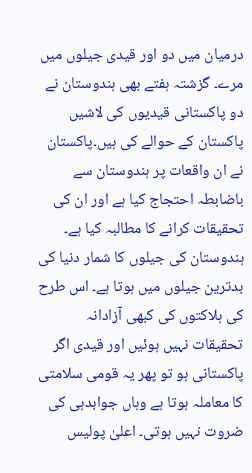درمیان میں دو اور قیدی جیلوں میں مرے۔ گزشتہ ہفتے بھی ہندوستان نے دو پاکستانی قیدیوں کی لاشیں پاکستان کے حوالے کی ہيں۔پاکستان نے ان واقعات پر ہندوستان سے باضابطہ احتجاج کیا ہے اور ان کی تحقیقات کرانے کا مطالبہ کیا ہے۔ ہندوستان کی جیلوں کا شمار دنیا کی بدترین جیلوں میں ہوتا ہے۔ اس طرح کی ہلاکتوں کی کبھی آزادانہ تحقیقات نہيں ہوئيں اور قیدی اگر پاکستانی ہو تو پھر یہ قومی سلامتی کا معاملہ ہوتا ہے وہاں جوابدہی کی ضروت نہيں ہوتی۔ اعلیٰ پولیس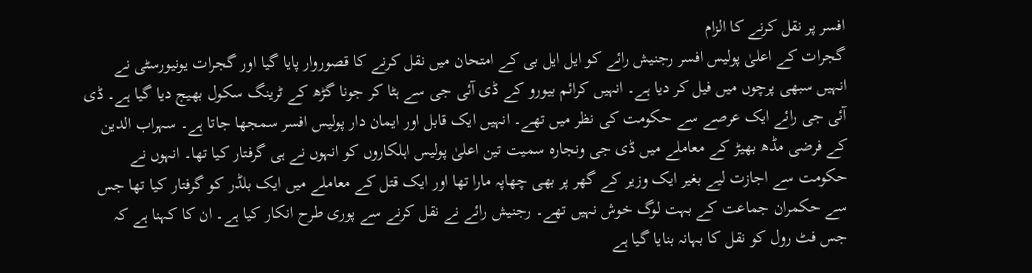افسر پر نقل کرنے کا الزام
گجرات کے اعلیٰ پولیس افسر رجنیش رائے کو ایل ایل بی کے امتحان میں نقل کرنے کا قصوروار پایا گیا اور گجرات یونیورسٹی نے انہیں سبھی پرچوں میں فیل کر دیا ہے۔ انہیں کرائم بیورو کے ڈی آئی جی سے ہٹا کر جونا گڑھ کے ٹرینگ سکول بھیج دیا گیا ہے۔ ڈی آئی جی رائے ایک عرصے سے حکومت کی نظر میں تھے۔ انہیں ایک قابل اور ایمان دار پولیس افسر سمجھا جاتا ہے۔ سہراب الدین کے فرضی مڈھ بھیڑ کے معاملے میں ڈی جی ونجارہ سمیت تین اعلیٰ پولیس اہلکاروں کو انہوں نے ہی گرفتار کیا تھا۔ انہوں نے حکومت سے اجازت لیے بغیر ایک وزیر کے گھر پر بھی چھاپہ مارا تھا اور ایک قتل کے معاملے میں ایک بلڈر کو گرفتار کیا تھا جس سے حکمران جماعت کے بہت لوگ خوش نہیں تھے۔ رجنیش رائے نے نقل کرنے سے پوری طرح انکار کیا ہے۔ ان کا کہنا ہے کہ جس فٹ رول کو نقل کا بہانہ بنایا گیا ہے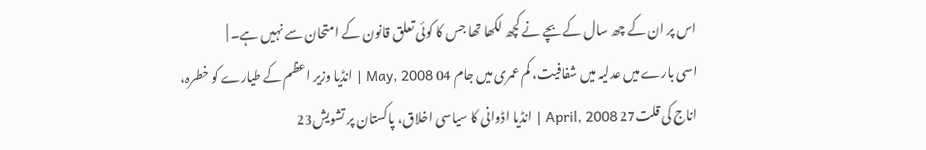اس پر ان کے چھ سال کے بچے نے کچھ لکھا تھا جس کا کوئی تعلق قانون کے امتحان سے نہیں ہے۔ |
اسی بارے میں عدلیہ میں شفافیت، کم عمری میں جام 04 May, 2008 | انڈیا وزیر اعظم کے طیارے کو خطرہ، اناج کی قلت27 April, 2008 | انڈیا اڈوانی کا سیاسی اخلاق، پاکستان پر تشویش23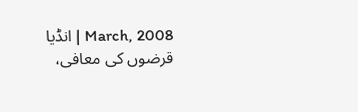March, 2008 | انڈیا قرضوں کی معافی،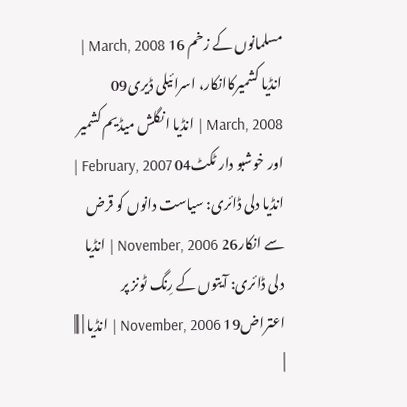مسلمانوں کے زخم 16 March, 2008 | انڈیا کشمیرکاانکار، اسرائیلی ڈیری09 March, 2008 | انڈیا انگلش میڈیم کشمیر اور خوشبو دار ٹکٹ04 February, 2007 | انڈیا دلی ڈائری: سیاست دانوں کو قرض سے انکار26 November, 2006 | انڈیا دلی ڈائری: آیتوں کے رِنگ ٹونز پر اعتراض19 November, 2006 | انڈیا | |||
|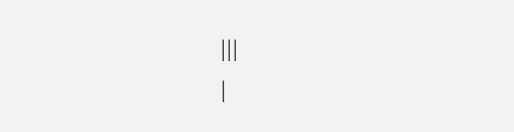|||
|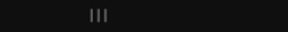|||